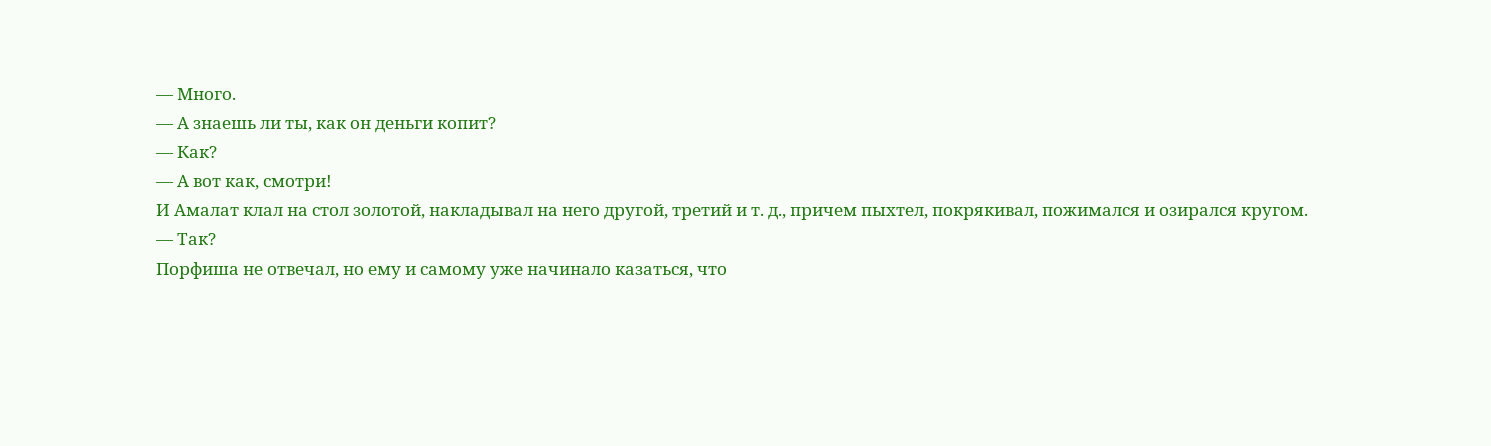— Много.
— А знаешь ли ты, как он деньги копит?
— Как?
— А вот как, смотри!
И Амалат клал на стол золотой, накладывал на него другой, третий и т. д., причем пыхтел, покрякивал, пожимался и озирался кругом.
— Так?
Порфиша не отвечал, но ему и самому уже начинало казаться, что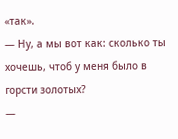«так».
— Ну, а мы вот как: сколько ты хочешь, чтоб у меня было в горсти золотых?
—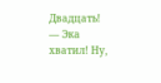Двадцать!
— Эка хватил! Ну,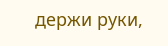держи руки,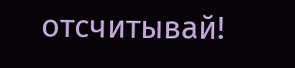отсчитывай!